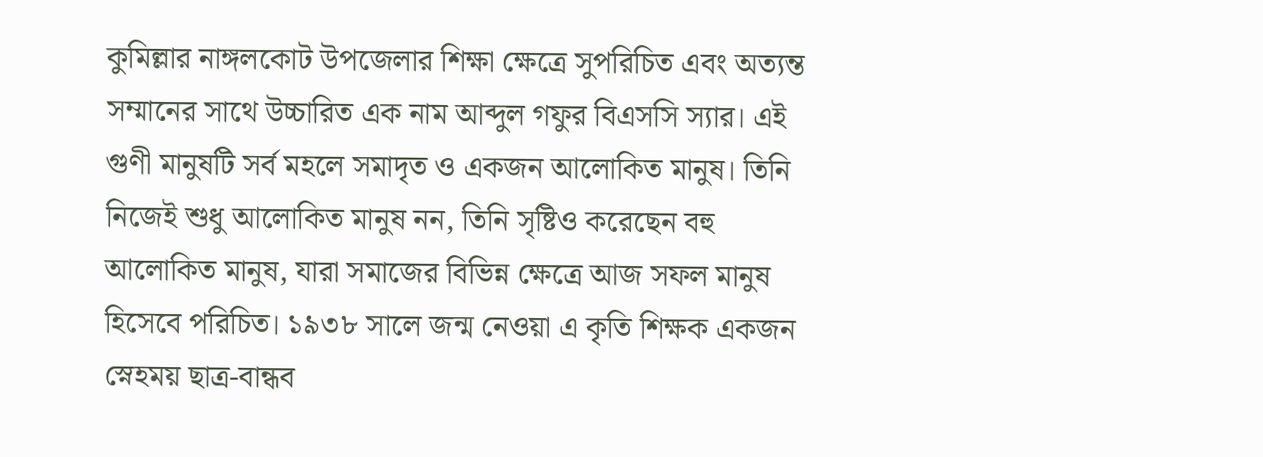কুমিল্লার নাঙ্গলকোট উপজেলার শিক্ষা ক্ষেত্রে সুপরিচিত এবং অত্যন্ত সম্মানের সাথে উচ্চারিত এক নাম আব্দুল গফুর বিএসসি স্যার। এই গুণী মানুষটি সর্ব মহলে সমাদৃত ও একজন আলোকিত মানুষ। তিনি নিজেই শুধু আলোকিত মানুষ নন, তিনি সৃষ্টিও করেছেন বহু আলোকিত মানুষ, যারা সমাজের বিভিন্ন ক্ষেত্রে আজ সফল মানুষ হিসেবে পরিচিত। ১৯৩৮ সালে জন্ম নেওয়া এ কৃতি শিক্ষক একজন স্নেহময় ছাত্র-বান্ধব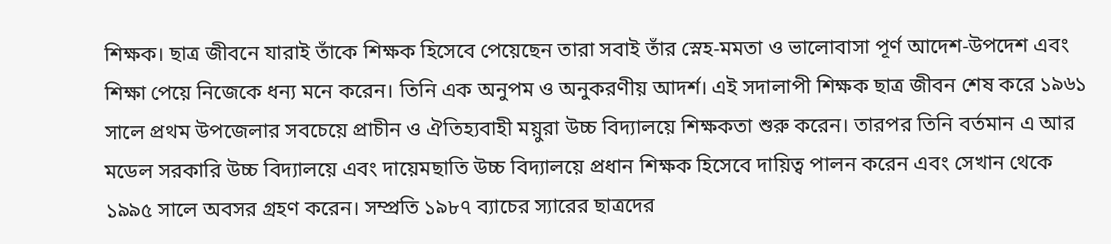শিক্ষক। ছাত্র জীবনে যারাই তাঁকে শিক্ষক হিসেবে পেয়েছেন তারা সবাই তাঁর স্নেহ-মমতা ও ভালোবাসা পূর্ণ আদেশ-উপদেশ এবং শিক্ষা পেয়ে নিজেকে ধন্য মনে করেন। তিনি এক অনুপম ও অনুকরণীয় আদর্শ। এই সদালাপী শিক্ষক ছাত্র জীবন শেষ করে ১৯৬১ সালে প্রথম উপজেলার সবচেয়ে প্রাচীন ও ঐতিহ্যবাহী ময়ুরা উচ্চ বিদ্যালয়ে শিক্ষকতা শুরু করেন। তারপর তিনি বর্তমান এ আর মডেল সরকারি উচ্চ বিদ্যালয়ে এবং দায়েমছাতি উচ্চ বিদ্যালয়ে প্রধান শিক্ষক হিসেবে দায়িত্ব পালন করেন এবং সেখান থেকে ১৯৯৫ সালে অবসর গ্রহণ করেন। সম্প্রতি ১৯৮৭ ব্যাচের স্যারের ছাত্রদের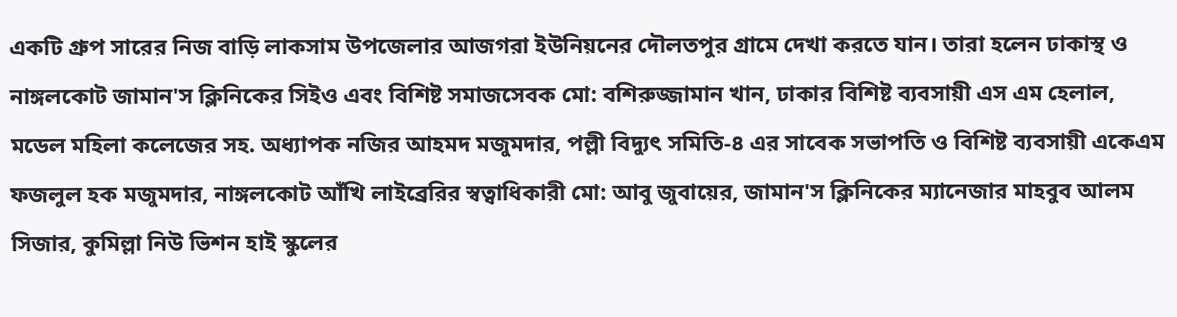একটি গ্রুপ সারের নিজ বাড়ি লাকসাম উপজেলার আজগরা ইউনিয়নের দৌলতপুর গ্রামে দেখা করতে যান। তারা হলেন ঢাকাস্থ ও নাঙ্গলকোট জামান'স ক্লিনিকের সিইও এবং বিশিষ্ট সমাজসেবক মো: বশিরুজ্জামান খান, ঢাকার বিশিষ্ট ব্যবসায়ী এস এম হেলাল, মডেল মহিলা কলেজের সহ. অধ্যাপক নজির আহমদ মজুমদার, পল্লী বিদ্যুৎ সমিতি-৪ এর সাবেক সভাপতি ও বিশিষ্ট ব্যবসায়ী একেএম ফজলুল হক মজুমদার, নাঙ্গলকোট আঁখি লাইব্রেরির স্বত্বাধিকারী মো: আবু জুবায়ের, জামান'স ক্লিনিকের ম্যানেজার মাহবুব আলম সিজার, কুমিল্লা নিউ ভিশন হাই স্কুলের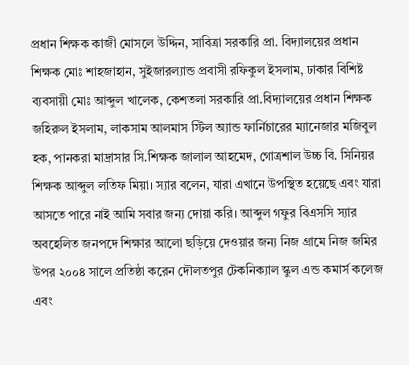প্রধান শিক্ষক কাজী মোসলে উদ্দিন, সাবিত্রা সরকারি প্রা. বিদ্যালয়ের প্রধান শিক্ষক মোঃ শাহজাহান, সুইজারল্যান্ড প্রবাসী রফিকুল ইসলাম, ঢাকার বিশিষ্ট ব্যবসায়ী মোঃ আব্দুল খালেক, কেশতলা সরকারি প্রা.বিদ্যালয়ের প্রধান শিক্ষক জহিরুল ইসলাম, লাকসাম আলমাস স্টিল অ্যান্ড ফার্নিচারের ম্যানেজার মজিবুল হক, পানকরা মাদ্রাসার সি.শিক্ষক জালাল আহমেদ, গোত্রশাল উচ্চ বি. সিনিয়র শিক্ষক আব্দুল লতিফ মিয়া। স্যার বলেন, যারা এখানে উপস্থিত হয়েছে এবং যারা আসতে পারে নাই আমি সবার জন্য দোয়া করি। আব্দুল গফুর বিএসসি স্যার অবহেলিত জনপদে শিক্ষার আলো ছড়িয়ে দেওয়ার জন্য নিজ গ্রামে নিজ জমির উপর ২০০৪ সালে প্রতিষ্ঠা করেন দৌলতপুর টেকনিক্যাল স্কুল এন্ড কমার্স কলেজ এবং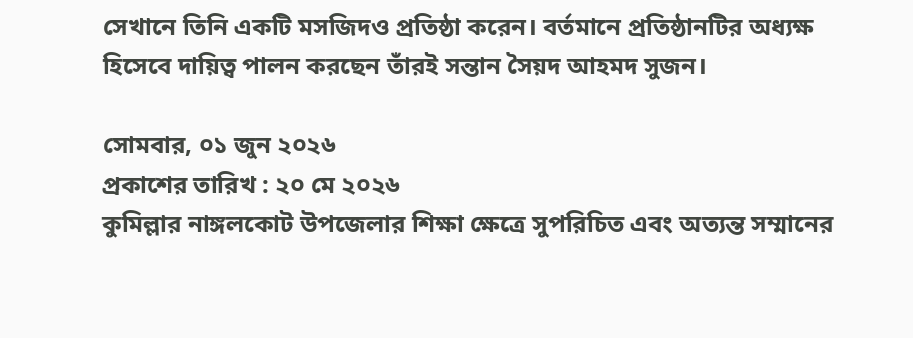সেখানে তিনি একটি মসজিদও প্রতিষ্ঠা করেন। বর্তমানে প্রতিষ্ঠানটির অধ্যক্ষ হিসেবে দায়িত্ব পালন করছেন তাঁরই সন্তান সৈয়দ আহমদ সুজন।

সোমবার, ০১ জুন ২০২৬
প্রকাশের তারিখ : ২০ মে ২০২৬
কুমিল্লার নাঙ্গলকোট উপজেলার শিক্ষা ক্ষেত্রে সুপরিচিত এবং অত্যন্ত সম্মানের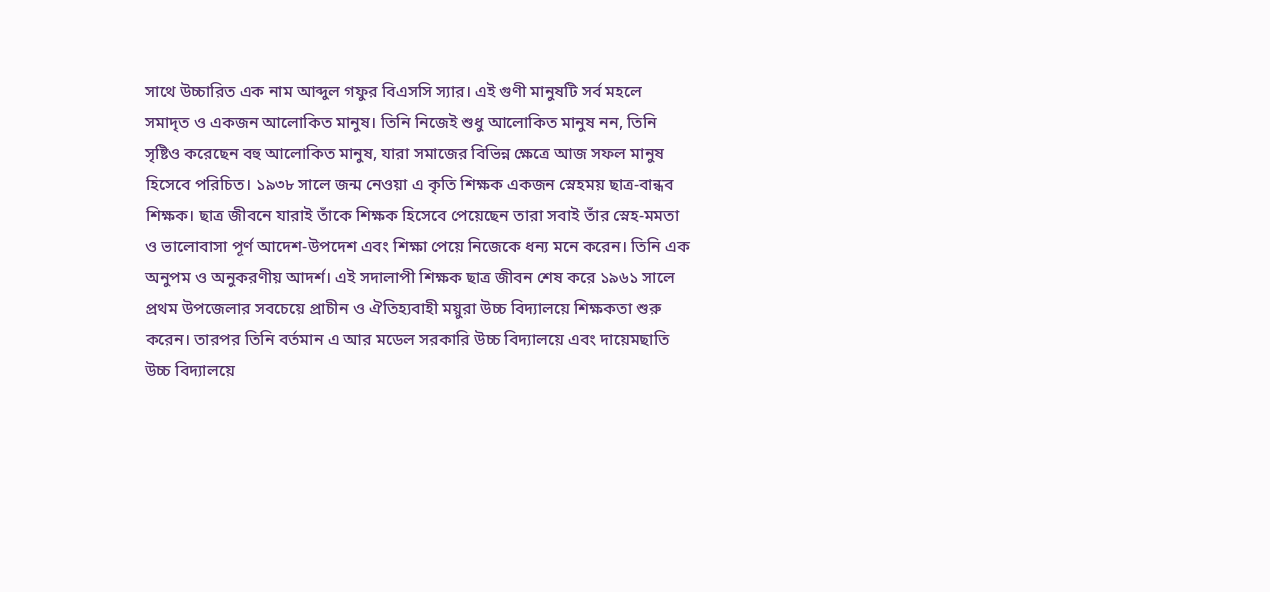সাথে উচ্চারিত এক নাম আব্দুল গফুর বিএসসি স্যার। এই গুণী মানুষটি সর্ব মহলে সমাদৃত ও একজন আলোকিত মানুষ। তিনি নিজেই শুধু আলোকিত মানুষ নন, তিনি সৃষ্টিও করেছেন বহু আলোকিত মানুষ, যারা সমাজের বিভিন্ন ক্ষেত্রে আজ সফল মানুষ হিসেবে পরিচিত। ১৯৩৮ সালে জন্ম নেওয়া এ কৃতি শিক্ষক একজন স্নেহময় ছাত্র-বান্ধব শিক্ষক। ছাত্র জীবনে যারাই তাঁকে শিক্ষক হিসেবে পেয়েছেন তারা সবাই তাঁর স্নেহ-মমতা ও ভালোবাসা পূর্ণ আদেশ-উপদেশ এবং শিক্ষা পেয়ে নিজেকে ধন্য মনে করেন। তিনি এক অনুপম ও অনুকরণীয় আদর্শ। এই সদালাপী শিক্ষক ছাত্র জীবন শেষ করে ১৯৬১ সালে প্রথম উপজেলার সবচেয়ে প্রাচীন ও ঐতিহ্যবাহী ময়ুরা উচ্চ বিদ্যালয়ে শিক্ষকতা শুরু করেন। তারপর তিনি বর্তমান এ আর মডেল সরকারি উচ্চ বিদ্যালয়ে এবং দায়েমছাতি উচ্চ বিদ্যালয়ে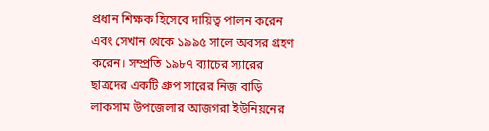প্রধান শিক্ষক হিসেবে দায়িত্ব পালন করেন এবং সেখান থেকে ১৯৯৫ সালে অবসর গ্রহণ করেন। সম্প্রতি ১৯৮৭ ব্যাচের স্যারের ছাত্রদের একটি গ্রুপ সারের নিজ বাড়ি লাকসাম উপজেলার আজগরা ইউনিয়নের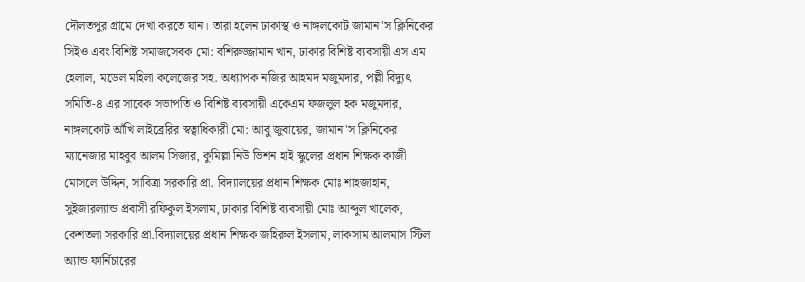দৌলতপুর গ্রামে দেখা করতে যান। তারা হলেন ঢাকাস্থ ও নাঙ্গলকোট জামান'স ক্লিনিকের সিইও এবং বিশিষ্ট সমাজসেবক মো: বশিরুজ্জামান খান, ঢাকার বিশিষ্ট ব্যবসায়ী এস এম হেলাল, মডেল মহিলা কলেজের সহ. অধ্যাপক নজির আহমদ মজুমদার, পল্লী বিদ্যুৎ সমিতি-৪ এর সাবেক সভাপতি ও বিশিষ্ট ব্যবসায়ী একেএম ফজলুল হক মজুমদার, নাঙ্গলকোট আঁখি লাইব্রেরির স্বত্বাধিকারী মো: আবু জুবায়ের, জামান'স ক্লিনিকের ম্যানেজার মাহবুব আলম সিজার, কুমিল্লা নিউ ভিশন হাই স্কুলের প্রধান শিক্ষক কাজী মোসলে উদ্দিন, সাবিত্রা সরকারি প্রা. বিদ্যালয়ের প্রধান শিক্ষক মোঃ শাহজাহান, সুইজারল্যান্ড প্রবাসী রফিকুল ইসলাম, ঢাকার বিশিষ্ট ব্যবসায়ী মোঃ আব্দুল খালেক, কেশতলা সরকারি প্রা.বিদ্যালয়ের প্রধান শিক্ষক জহিরুল ইসলাম, লাকসাম আলমাস স্টিল অ্যান্ড ফার্নিচারের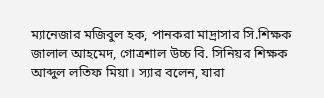ম্যানেজার মজিবুল হক, পানকরা মাদ্রাসার সি.শিক্ষক জালাল আহমেদ, গোত্রশাল উচ্চ বি. সিনিয়র শিক্ষক আব্দুল লতিফ মিয়া। স্যার বলেন, যারা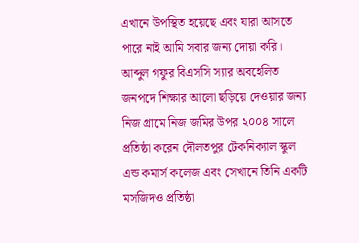এখানে উপস্থিত হয়েছে এবং যারা আসতে পারে নাই আমি সবার জন্য দোয়া করি। আব্দুল গফুর বিএসসি স্যার অবহেলিত জনপদে শিক্ষার আলো ছড়িয়ে দেওয়ার জন্য নিজ গ্রামে নিজ জমির উপর ২০০৪ সালে প্রতিষ্ঠা করেন দৌলতপুর টেকনিক্যাল স্কুল এন্ড কমার্স কলেজ এবং সেখানে তিনি একটি মসজিদও প্রতিষ্ঠা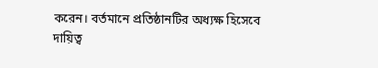করেন। বর্তমানে প্রতিষ্ঠানটির অধ্যক্ষ হিসেবে দায়িত্ব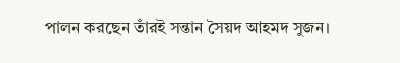পালন করছেন তাঁরই সন্তান সৈয়দ আহমদ সুজন।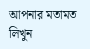আপনার মতামত লিখুন